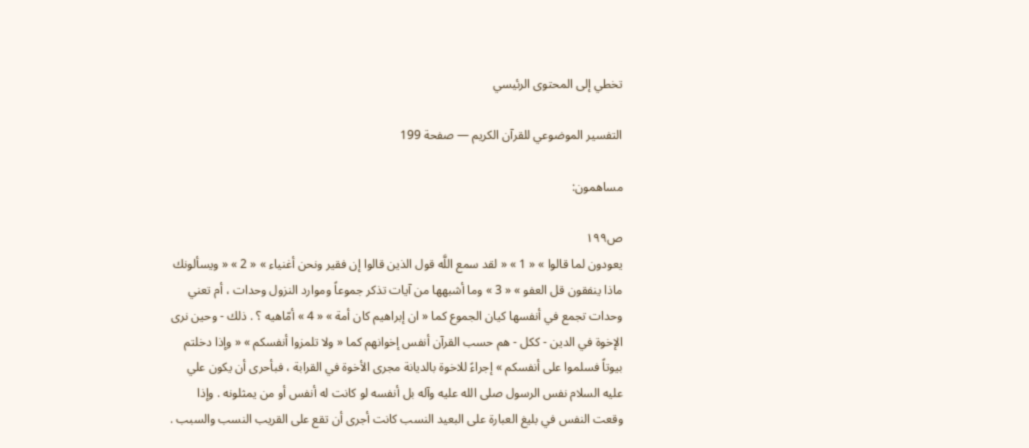تخطي إلى المحتوى الرئيسي

التفسير الموضوعي للقرآن الكريم — صفحة 199

مساهمون:

ص١٩٩
يعودون لما قالوا » « 1 » « لقد سمع اللَّه قول الذين قالوا إن فقير ونحن أغنياء » « 2 » « ويسألونك ماذا ينفقون قل العفو » « 3 » وما أشبهها من آيات تذكر جموعاً وموارد النزول وحدات ، أم تعني وحدات تجمع في أنفسها كيان الجموع كما « ان إبراهيم كان أمة » « 4 » أمّاهيه ؟ . ذلك - وحين نرى الإخوة في الدين - ككل - هم حسب القرآن أنفس إخوانهم كما « ولا تلمزوا أنفسكم » « وإذا دخلتم بيوتاً فسلموا على أنفسكم » إجراءً للاخوة بالديانة مجرى الأخوة في القرابة ، فبأحرى أن يكون علي عليه السلام نفس الرسول صلى الله عليه وآله بل أنفسه لو كانت له أنفس أو من يمثلونه . وإذا وقعت النفس في بليغ العبارة على البعيد النسب كانت أجرى أن تقع على القريب النسب والسبب .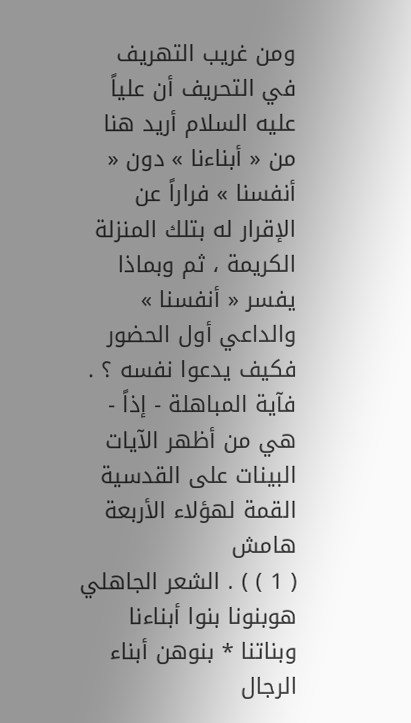ومن غريب التهريف في التحريف أن علياً عليه السلام أريد هنا من « أبناءنا » دون « أنفسنا » فراراً عن الإقرار له بتلك المنزلة الكريمة ، ثم وبماذا يفسر « أنفسنا » والداعي أول الحضور فكيف يدعوا نفسه ؟ . فآية المباهلة - إذاً - هي من أظهر الآيات البينات على القدسية القمة لهؤلاء الأربعة
هامش
( 1 ) ) . الشعر الجاهلي هوبنونا بنوا أبناءنا وبناتنا * بنوهن أبناء الرجال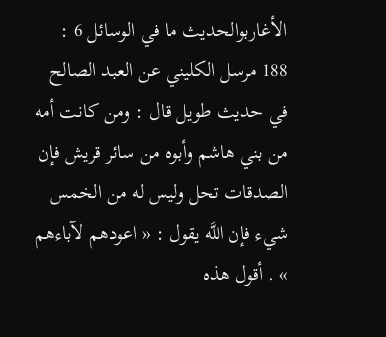الأغاربوالحديث ما في الوسائل 6 : 188 مرسل الكليني عن العبد الصالح في حديث طويل قال : ومن كانت أمه من بني هاشم وأبوه من سائر قريش فإن الصدقات تحل وليس له من الخمس شيء فإن اللَّه يقول : « اعودهم لآباءهم » . أقول هذه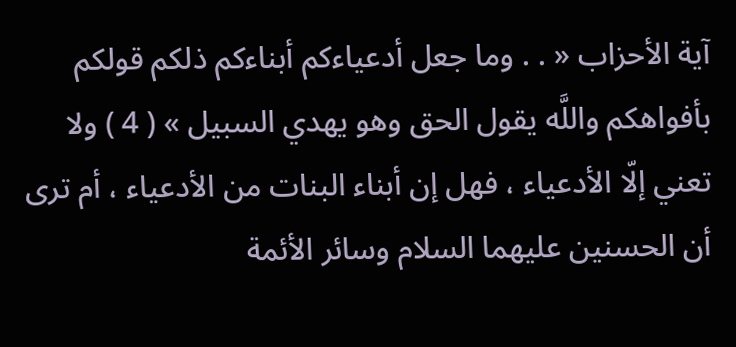آية الأحزاب « . . وما جعل أدعياءكم أبناءكم ذلكم قولكم بأفواهكم واللَّه يقول الحق وهو يهدي السبيل » ( 4 ) ولا تعني إلّا الأدعياء ، فهل إن أبناء البنات من الأدعياء ، أم ترى أن الحسنين عليهما السلام وسائر الأئمة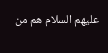عليهم السلام هم من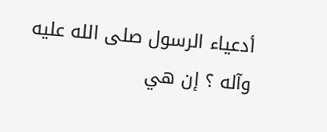أدعياء الرسول صلى الله عليه وآله ؟ إن هي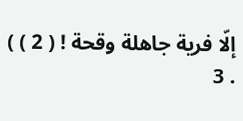إلّا فرية جاهلة وقحة ! ( 2 ) ) . 3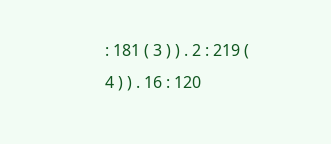: 181 ( 3 ) ) . 2 : 219 ( 4 ) ) . 16 : 120